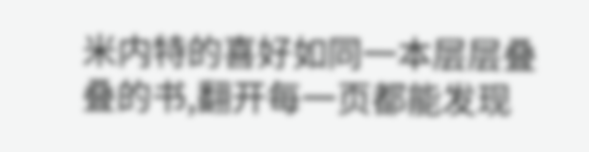米内特的喜好如同一本层层叠叠的书,翻开每一页都能发现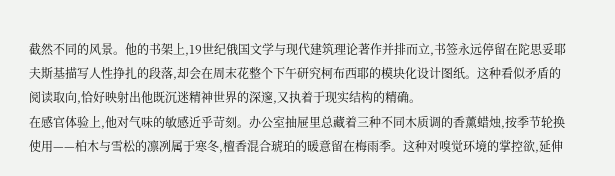截然不同的风景。他的书架上,19世纪俄国文学与现代建筑理论著作并排而立,书签永远停留在陀思妥耶夫斯基描写人性挣扎的段落,却会在周末花整个下午研究柯布西耶的模块化设计图纸。这种看似矛盾的阅读取向,恰好映射出他既沉迷精神世界的深邃,又执着于现实结构的精确。
在感官体验上,他对气味的敏感近乎苛刻。办公室抽屉里总藏着三种不同木质调的香薰蜡烛,按季节轮换使用——柏木与雪松的凛冽属于寒冬,檀香混合琥珀的暖意留在梅雨季。这种对嗅觉环境的掌控欲,延伸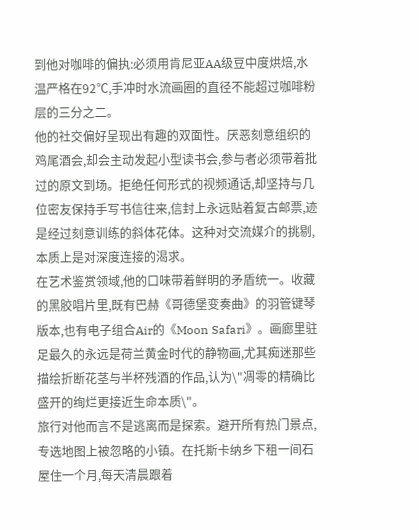到他对咖啡的偏执:必须用肯尼亚AA级豆中度烘焙,水温严格在92℃,手冲时水流画圈的直径不能超过咖啡粉层的三分之二。
他的社交偏好呈现出有趣的双面性。厌恶刻意组织的鸡尾酒会,却会主动发起小型读书会,参与者必须带着批过的原文到场。拒绝任何形式的视频通话,却坚持与几位密友保持手写书信往来,信封上永远贴着复古邮票,迹是经过刻意训练的斜体花体。这种对交流媒介的挑剔,本质上是对深度连接的渴求。
在艺术鉴赏领域,他的口味带着鲜明的矛盾统一。收藏的黑胶唱片里,既有巴赫《哥德堡变奏曲》的羽管键琴版本,也有电子组合Air的《Moon Safari》。画廊里驻足最久的永远是荷兰黄金时代的静物画,尤其痴迷那些描绘折断花茎与半杯残酒的作品,认为\"凋零的精确比盛开的绚烂更接近生命本质\"。
旅行对他而言不是逃离而是探索。避开所有热门景点,专选地图上被忽略的小镇。在托斯卡纳乡下租一间石屋住一个月,每天清晨跟着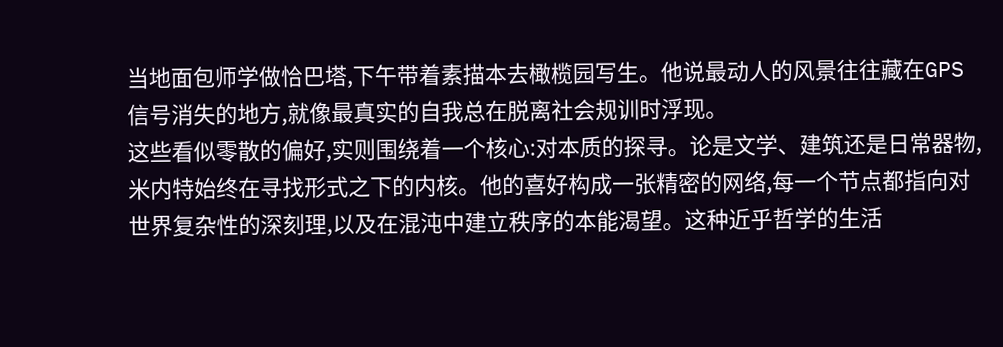当地面包师学做恰巴塔,下午带着素描本去橄榄园写生。他说最动人的风景往往藏在GPS信号消失的地方,就像最真实的自我总在脱离社会规训时浮现。
这些看似零散的偏好,实则围绕着一个核心:对本质的探寻。论是文学、建筑还是日常器物,米内特始终在寻找形式之下的内核。他的喜好构成一张精密的网络,每一个节点都指向对世界复杂性的深刻理,以及在混沌中建立秩序的本能渴望。这种近乎哲学的生活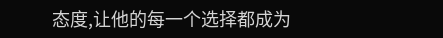态度,让他的每一个选择都成为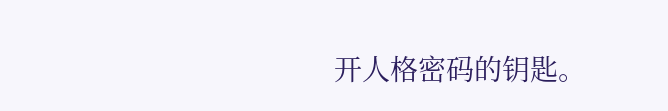开人格密码的钥匙。